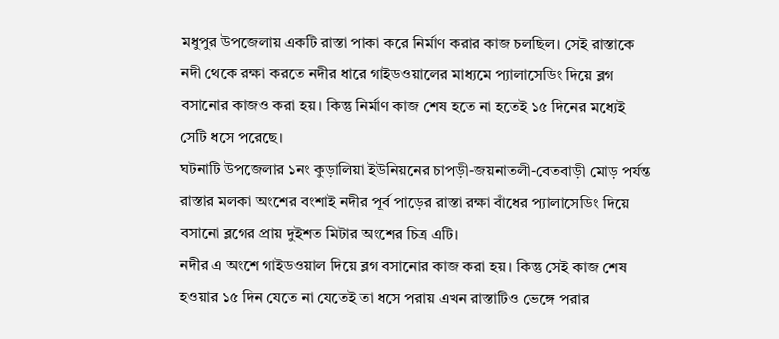মধুপুর উপজেলায় একটি রাস্তা পাকা করে নির্মাণ করার কাজ চলছিল। সেই রাস্তাকে নদী থেকে রক্ষা করতে নদীর ধারে গাইডওয়ালের মাধ্যমে প্যালাসেডিং দিয়ে ব্লগ বসানোর কাজও করা হয়। কিন্তু নির্মাণ কাজ শেষ হতে না হতেই ১৫ দিনের মধ্যেই সেটি ধসে পরেছে।
ঘটনাটি উপজেলার ১নং কুড়ালিয়া ইউনিয়নের চাপড়ী-জয়নাতলী-বেতবাড়ী মোড় পর্যন্ত রাস্তার মলকা অংশের বংশাই নদীর পূর্ব পাড়ের রাস্তা রক্ষা বাঁধের প্যালাসেডিং দিয়ে বসানো ব্লগের প্রায় দুইশত মিটার অংশের চিত্র এটি।
নদীর এ অংশে গাইডওয়াল দিয়ে ব্লগ বসানোর কাজ করা হয়। কিন্তু সেই কাজ শেষ হওয়ার ১৫ দিন যেতে না যেতেই তা ধসে পরায় এখন রাস্তাটিও ভেঙ্গে পরার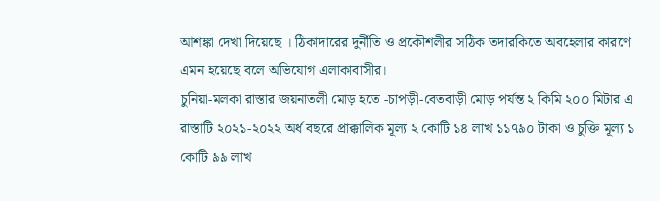আশঙ্কা দেখা দিয়েছে । ঠিকাদারের দুর্নীতি ও প্রকৌশলীর সঠিক তদারকিতে অবহেলার কারণে এমন হয়েছে বলে অভিযোগ এলাকাবাসীর।
চুনিয়া-মলকা রাস্তার জয়নাতলী মোড় হতে -চাপড়ী-বেতবাড়ী মোড় পর্যন্ত ২ কিমি ২০০ মিটার এ রাস্তাটি ২০২১-২০২২ অর্ধ বছরে প্রাক্কালিক মূল্য ২ কোটি ১৪ লাখ ১১৭৯০ টাকা ও চুক্তি মূল্য ১ কোটি ৯৯ লাখ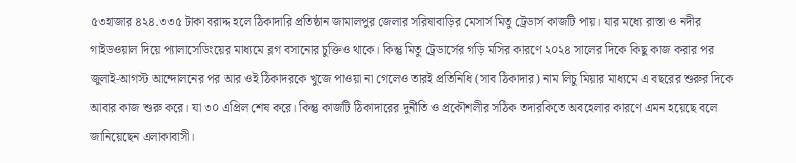৫৩হাজার ৪২৪.৩৩৫ টাকা বরাদ্দ হলে ঠিকাদারি প্রতিষ্ঠান জামালপুর জেলার সরিষাবাড়ির মেসার্স মিতু ট্রেডার্স কাজটি পায়। যার মধ্যে রাস্তা ও নদীর গাইডওয়াল দিয়ে প্যালাসেডিংয়ের মাধ্যমে ব্লগ বসানোর চুক্তিও থাকে। কিন্তু মিতু ট্রেডার্সের গড়ি মসির কারণে ২০২৪ সালের দিকে কিছু কাজ করার পর জুলাই-আগস্ট আন্দোলনের পর আর ওই ঠিকাদরকে খুজে পাওয়া না গেলেও তারই প্রতিনিধি (সাব ঠিকাদার) নাম লিচু মিয়ার মাধ্যমে এ বছরের শুরুর দিকে আবার কাজ শুরু করে। যা ৩০ এপ্রিল শেষ করে। কিন্তু কাজটি ঠিকাদারের দুর্নীতি ও প্রকৌশলীর সঠিক তদারকিতে অবহেলার কারণে এমন হয়েছে বলে জানিয়েছেন এলাকাবাসী।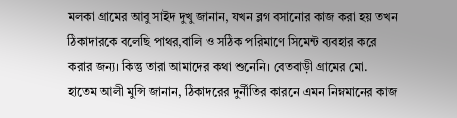মলকা গ্রামের আবু সাইদ দুখু জানান, যখন ব্লগ বসানোর কাজ করা হয় তখন ঠিকাদারকে বলেছি পাথর,বালি ও সঠিক পরিমাণে সিমেন্ট ব্যবহার করে করার জন্য। কিন্তু তারা আমাদের কথা শুনেনি। বেতবাড়ী গ্রামের মো. হাতেম আলী মুন্সি জানান, ঠিকাদরের দুর্নীতির কারনে এমন নিম্নমানের কাজ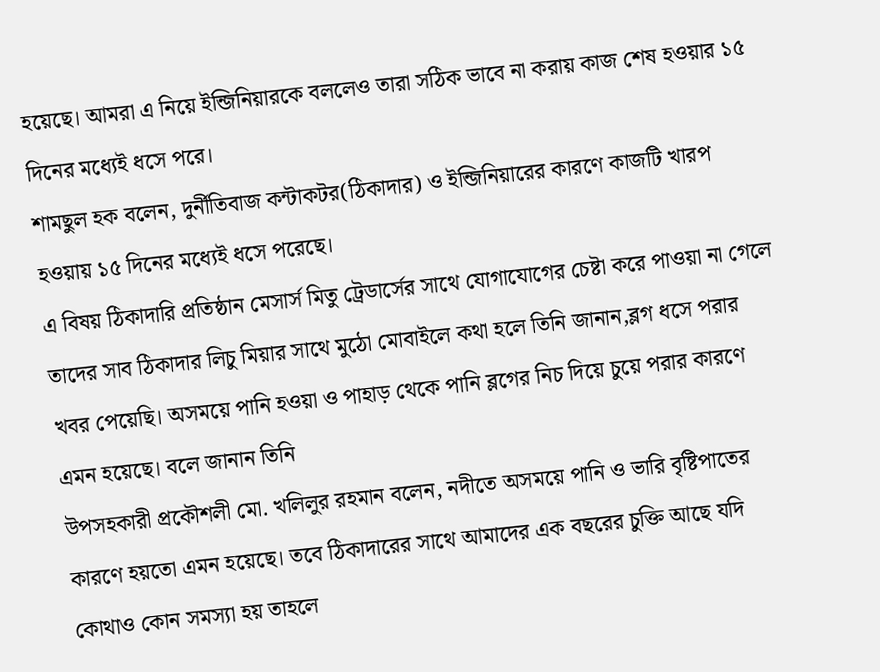হয়েছে। আমরা এ নিয়ে ইন্জিনিয়ারকে বললেও তারা সঠিক ভাবে না করায় কাজ শেষ হওয়ার ১৫ দিনের মধ্যেই ধসে পরে।
শামছুল হক বলেন, দুর্নীতিবাজ কন্টাকটর(ঠিকাদার) ও ইন্জিনিয়ারের কারণে কাজটি খারপ হওয়ায় ১৫ দিনের মধ্যেই ধসে পরেছে।
এ বিষয় ঠিকাদারি প্রতিষ্ঠান মেসার্স মিতু ট্রেডার্সের সাথে যোগাযোগের চেষ্টা করে পাওয়া না গেলে তাদের সাব ঠিকাদার লিচু মিয়ার সাথে মুঠো মোবাইলে কথা হলে তিনি জানান,ব্লগ ধসে পরার খবর পেয়েছি। অসময়ে পানি হওয়া ও পাহাড় থেকে পানি ব্লগের নিচ দিয়ে চুয়ে পরার কারণে এমন হয়েছে। বলে জানান তিনি
উপসহকারী প্রকৌশলী মো. খলিলুর রহমান বলেন, নদীতে অসময়ে পানি ও ভারি বৃষ্টিপাতের কারণে হয়তো এমন হয়েছে। তবে ঠিকাদারের সাথে আমাদের এক বছরের চুক্তি আছে যদি কোথাও কোন সমস্যা হয় তাহলে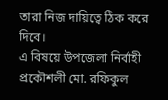তারা নিজ দায়িত্বে ঠিক করে দিবে।
এ বিষয়ে উপজেলা নির্বাহী প্রকৌশলী মো. রফিকুল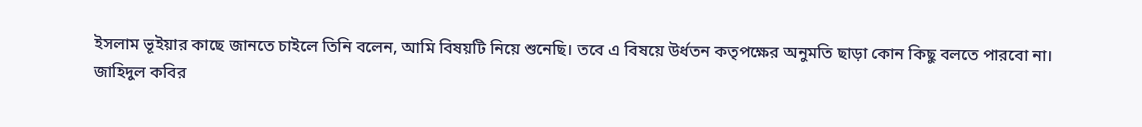ইসলাম ভূইয়ার কাছে জানতে চাইলে তিনি বলেন, আমি বিষয়টি নিয়ে শুনেছি। তবে এ বিষয়ে উর্ধতন কতৃপক্ষের অনুমতি ছাড়া কোন কিছু বলতে পারবো না।
জাহিদুল কবির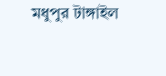মধুপুর টাঙ্গাইল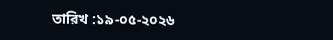তারিখ :১৯-০৫-২০২৬